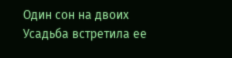Один сон на двоих
Усадьба встретила ее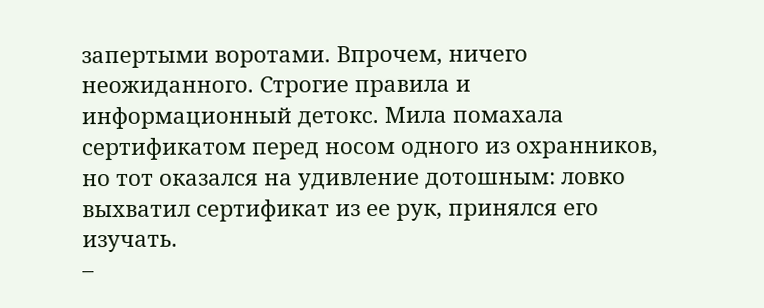запертыми воротами. Впрочем, ничего неожиданного. Строгие правила и информационный детокс. Мила помахала сертификатом перед носом одного из охранников, но тот оказался на удивление дотошным: ловко выхватил сертификат из ее рук, принялся его изучать.
–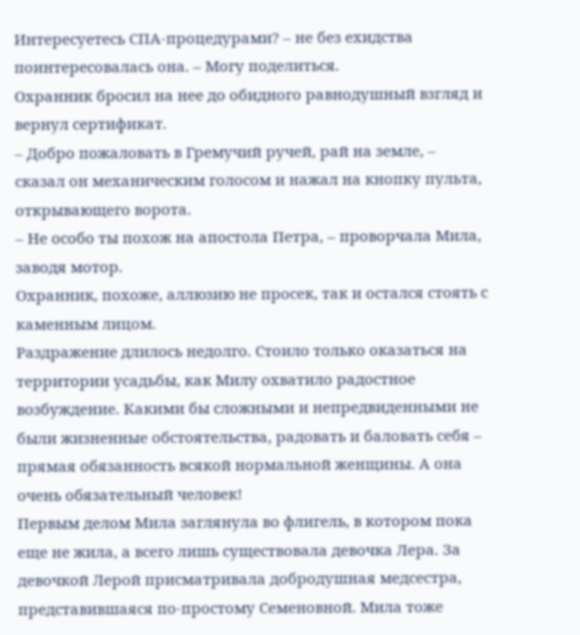Интересуетесь СПА‑процедурами? – не без ехидства поинтересовалась она. – Могу поделиться.
Охранник бросил на нее до обидного равнодушный взгляд и вернул сертификат.
– Добро пожаловать в Гремучий ручей, рай на земле, – сказал он механическим голосом и нажал на кнопку пульта, открывающего ворота.
– Не особо ты похож на апостола Петра, – проворчала Мила, заводя мотор.
Охранник, похоже, аллюзию не просек, так и остался стоять с каменным лицом.
Раздражение длилось недолго. Стоило только оказаться на территории усадьбы, как Милу охватило радостное возбуждение. Какими бы сложными и непредвиденными не были жизненные обстоятельства, радовать и баловать себя – прямая обязанность всякой нормальной женщины. А она очень обязательный человек!
Первым делом Мила заглянула во флигель, в котором пока еще не жила, а всего лишь существовала девочка Лера. За девочкой Лерой присматривала добродушная медсестра, представившаяся по‑простому Семеновной. Мила тоже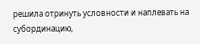решила отринуть условности и наплевать на субординацию,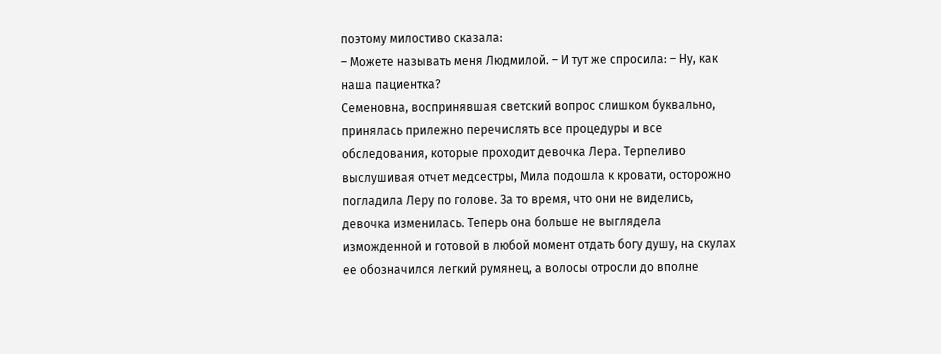поэтому милостиво сказала:
– Можете называть меня Людмилой. – И тут же спросила: – Ну, как наша пациентка?
Семеновна, воспринявшая светский вопрос слишком буквально, принялась прилежно перечислять все процедуры и все обследования, которые проходит девочка Лера. Терпеливо выслушивая отчет медсестры, Мила подошла к кровати, осторожно погладила Леру по голове. За то время, что они не виделись, девочка изменилась. Теперь она больше не выглядела изможденной и готовой в любой момент отдать богу душу, на скулах ее обозначился легкий румянец, а волосы отросли до вполне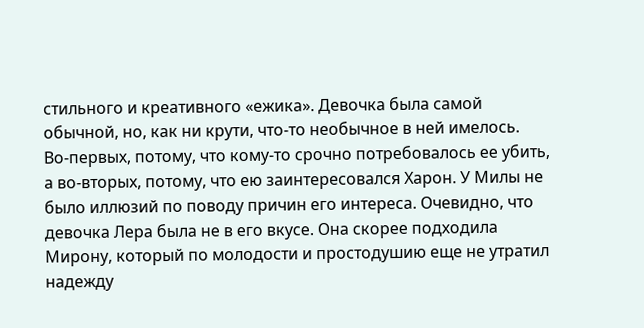стильного и креативного «ежика». Девочка была самой обычной, но, как ни крути, что‑то необычное в ней имелось. Во‑первых, потому, что кому‑то срочно потребовалось ее убить, а во‑вторых, потому, что ею заинтересовался Харон. У Милы не было иллюзий по поводу причин его интереса. Очевидно, что девочка Лера была не в его вкусе. Она скорее подходила Мирону, который по молодости и простодушию еще не утратил надежду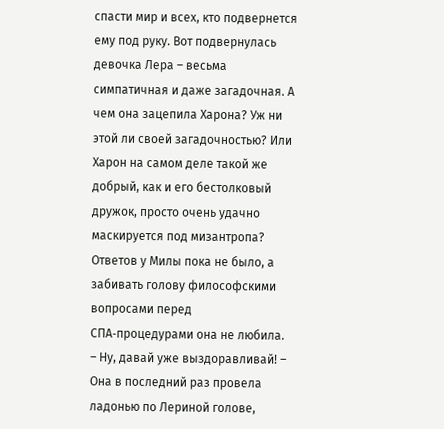спасти мир и всех, кто подвернется ему под руку. Вот подвернулась девочка Лера – весьма симпатичная и даже загадочная. А чем она зацепила Харона? Уж ни этой ли своей загадочностью? Или Харон на самом деле такой же добрый, как и его бестолковый дружок, просто очень удачно маскируется под мизантропа? Ответов у Милы пока не было, а забивать голову философскими вопросами перед СПА‑процедурами она не любила.
– Ну, давай уже выздоравливай! – Она в последний раз провела ладонью по Лериной голове,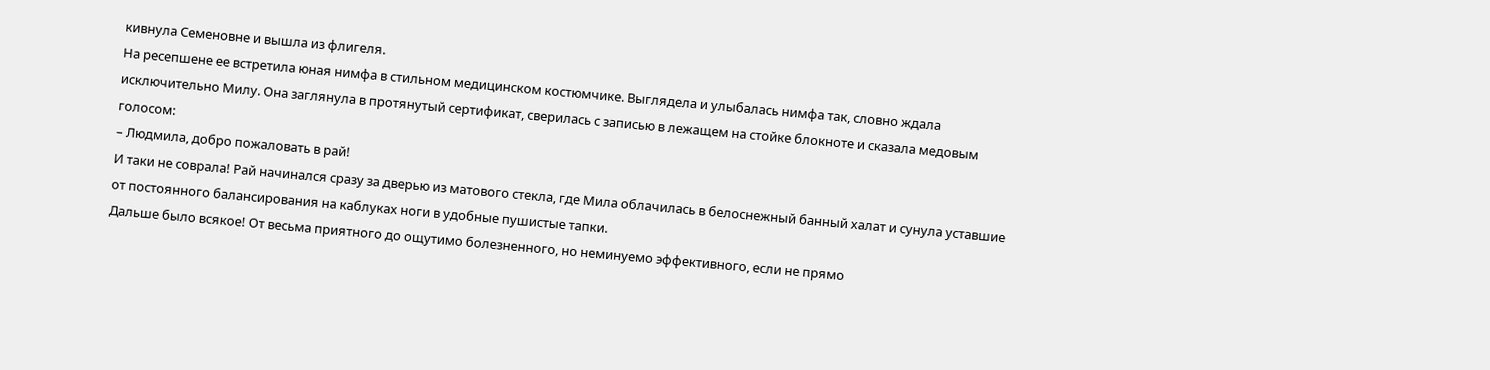кивнула Семеновне и вышла из флигеля.
На ресепшене ее встретила юная нимфа в стильном медицинском костюмчике. Выглядела и улыбалась нимфа так, словно ждала исключительно Милу. Она заглянула в протянутый сертификат, сверилась с записью в лежащем на стойке блокноте и сказала медовым голосом:
– Людмила, добро пожаловать в рай!
И таки не соврала! Рай начинался сразу за дверью из матового стекла, где Мила облачилась в белоснежный банный халат и сунула уставшие от постоянного балансирования на каблуках ноги в удобные пушистые тапки.
Дальше было всякое! От весьма приятного до ощутимо болезненного, но неминуемо эффективного, если не прямо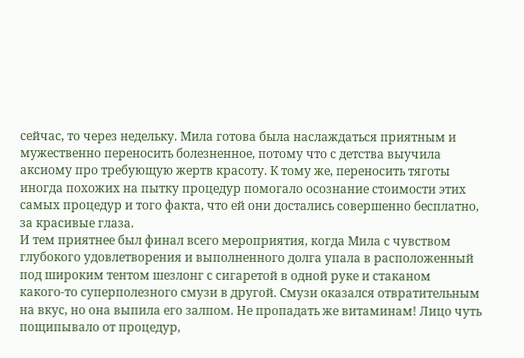сейчас, то через недельку. Мила готова была наслаждаться приятным и мужественно переносить болезненное, потому что с детства выучила аксиому про требующую жертв красоту. К тому же, переносить тяготы иногда похожих на пытку процедур помогало осознание стоимости этих самых процедур и того факта, что ей они достались совершенно бесплатно, за красивые глаза.
И тем приятнее был финал всего мероприятия, когда Мила с чувством глубокого удовлетворения и выполненного долга упала в расположенный под широким тентом шезлонг с сигаретой в одной руке и стаканом какого‑то суперполезного смузи в другой. Смузи оказался отвратительным на вкус, но она выпила его залпом. Не пропадать же витаминам! Лицо чуть пощипывало от процедур,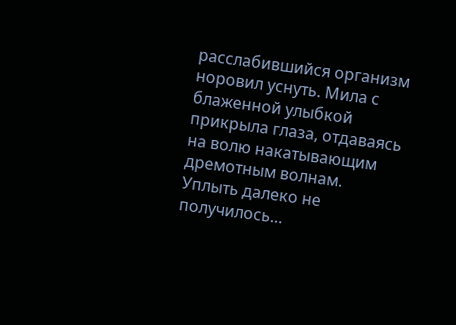расслабившийся организм норовил уснуть. Мила с блаженной улыбкой прикрыла глаза, отдаваясь на волю накатывающим дремотным волнам.
Уплыть далеко не получилось…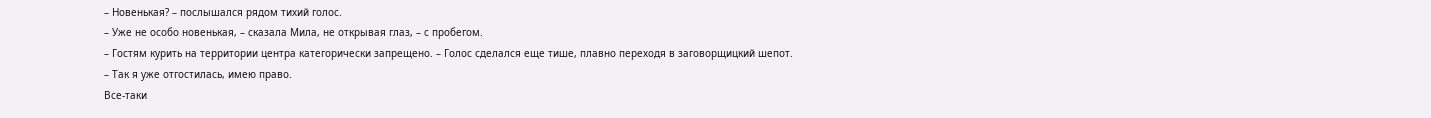– Новенькая? – послышался рядом тихий голос.
– Уже не особо новенькая, – сказала Мила, не открывая глаз, – с пробегом.
– Гостям курить на территории центра категорически запрещено. – Голос сделался еще тише, плавно переходя в заговорщицкий шепот.
– Так я уже отгостилась, имею право.
Все‑таки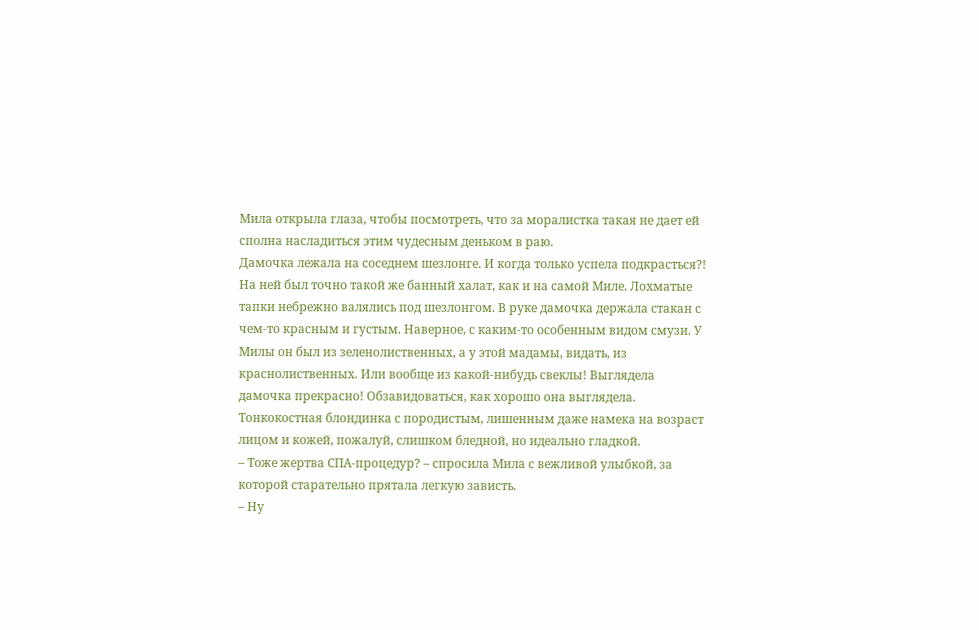Мила открыла глаза, чтобы посмотреть, что за моралистка такая не дает ей сполна насладиться этим чудесным деньком в раю.
Дамочка лежала на соседнем шезлонге. И когда только успела подкрасться?! На ней был точно такой же банный халат, как и на самой Миле. Лохматые тапки небрежно валялись под шезлонгом. В руке дамочка держала стакан с чем‑то красным и густым. Наверное, с каким‑то особенным видом смузи. У Милы он был из зеленолиственных, а у этой мадамы, видать, из краснолиственных. Или вообще из какой‑нибудь свеклы! Выглядела дамочка прекрасно! Обзавидоваться, как хорошо она выглядела. Тонкокостная блондинка с породистым, лишенным даже намека на возраст лицом и кожей, пожалуй, слишком бледной, но идеально гладкой.
– Тоже жертва СПА‑процедур? – спросила Мила с вежливой улыбкой, за которой старательно прятала легкую зависть.
– Ну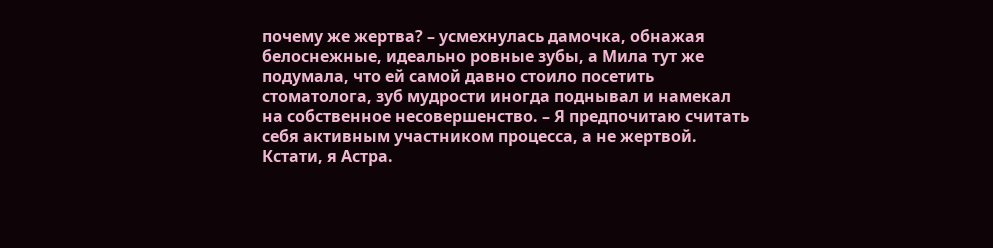почему же жертва? – усмехнулась дамочка, обнажая белоснежные, идеально ровные зубы, а Мила тут же подумала, что ей самой давно стоило посетить стоматолога, зуб мудрости иногда поднывал и намекал на собственное несовершенство. – Я предпочитаю считать себя активным участником процесса, а не жертвой. Кстати, я Астра.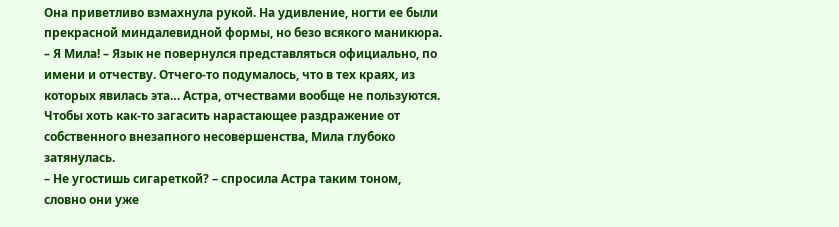Она приветливо взмахнула рукой. На удивление, ногти ее были прекрасной миндалевидной формы, но безо всякого маникюра.
– Я Мила! – Язык не повернулся представляться официально, по имени и отчеству. Отчего‑то подумалось, что в тех краях, из которых явилась эта… Астра, отчествами вообще не пользуются.
Чтобы хоть как‑то загасить нарастающее раздражение от собственного внезапного несовершенства, Мила глубоко затянулась.
– Не угостишь сигареткой? – спросила Астра таким тоном, словно они уже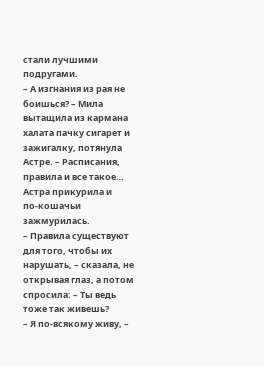стали лучшими подругами.
– А изгнания из рая не боишься? – Мила вытащила из кармана халата пачку сигарет и зажигалку, потянула Астре. – Расписания, правила и все такое…
Астра прикурила и по‑кошачьи зажмурилась.
– Правила существуют для того, чтобы их нарушать, – сказала, не открывая глаз, а потом спросила: – Ты ведь тоже так живешь?
– Я по‑всякому живу, –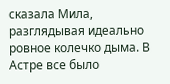сказала Мила, разглядывая идеально ровное колечко дыма. В Астре все было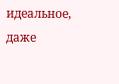идеальное, даже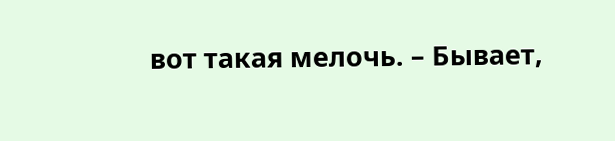вот такая мелочь. – Бывает,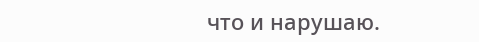что и нарушаю.